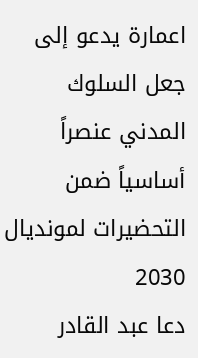اعمارة يدعو إلى جعل السلوك المدني عنصراً أساسياً ضمن التحضيرات لمونديال 2030
دعا عبد القادر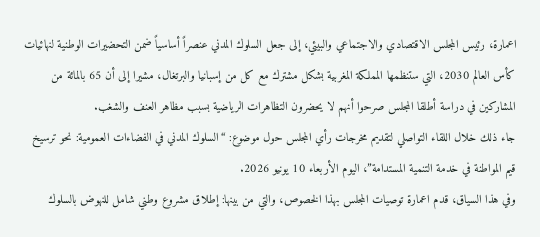اعمارة، رئيس المجلس الاقتصادي والاجتماعي والبيئي، إلى جعل السلوك المدني عنصراً أساسياً ضمن التحضيرات الوطنية لنهائيات كأس العالم 2030، التي ستنظمها المملكة المغربية بشكل مشترك مع كل من إسبانيا والبرتغال، مشيرا إلى أن 65 بالمائة من المشاركين في دراسة أطلقا المجلس صرحوا أنهم لا يحضرون التظاهرات الرياضية بسبب مظاهر العنف والشغب.
جاء ذلك خلال اللقاء التواصلي لتقديم مخرجات رأي المجلس حول موضوع: “السلوك المدني في الفضاءات العمومية: نحو ترسيخ قيم المواطنة في خدمة التنمية المستدامة”، اليوم الأربعاء 10 يونيو 2026.
وفي هذا السياق، قدم اعمارة توصيات المجلس بهذا الخصوص، والتي من بينها: إطلاق مشروع وطني شامل للنهوض بالسلوك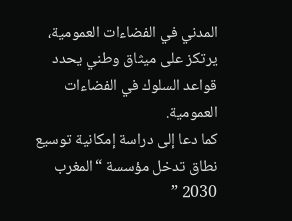المدني في الفضاءات العمومية، يرتكز على ميثاق وطني يحدد قواعد السلوك في الفضاءات العمومية.
كما دعا إلى دراسة إمكانية توسيع نطاق تدخل مؤسسة “المغرب 2030 ”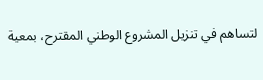لتساهم في تنزيل المشروع الوطني المقترح، بمعية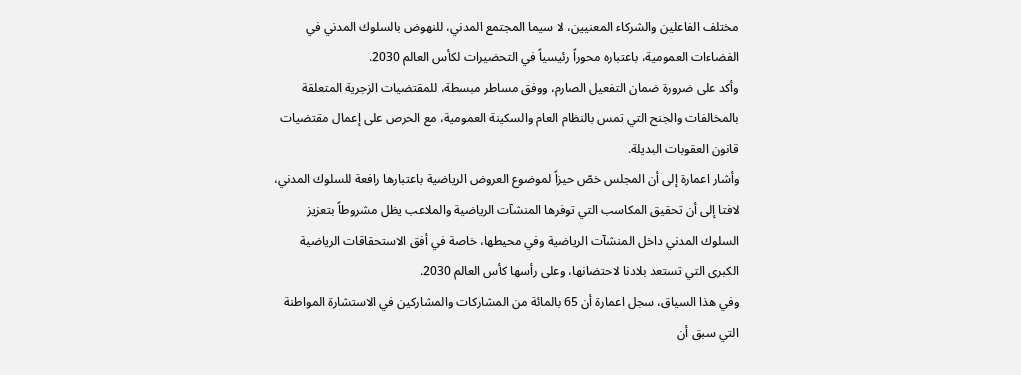مختلف الفاعلين والشركاء المعنيين، لا سيما المجتمع المدني، للنهوض بالسلوك المدني في الفضاءات العمومية، باعتباره محوراً رئيسياً في التحضيرات لكأس العالم 2030.
وأكد على ضرورة ضمان التفعيل الصارم، ووفق مساطر مبسطة، للمقتضيات الزجرية المتعلقة بالمخالفات والجنح التي تمس بالنظام العام والسكينة العمومية، مع الحرص على إعمال مقتضيات قانون العقوبات البديلة.
وأشار اعمارة إلى أن المجلس خصّ حيزاً لموضوع العروض الرياضية باعتبارها رافعة للسلوك المدني، لافتا إلى أن تحقيق المكاسب التي توفرها المنشآت الرياضية والملاعب يظل مشروطاً بتعزيز السلوك المدني داخل المنشآت الرياضية وفي محيطها، خاصة في أفق الاستحقاقات الرياضية الكبرى التي تستعد بلادنا لاحتضانها، وعلى رأسها كأس العالم 2030.
وفي هذا السياق، سجل اعمارة أن 65 بالمائة من المشاركات والمشاركين في الاستشارة المواطنة التي سبق أن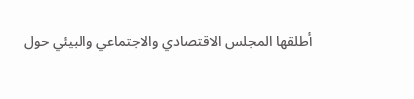أطلقها المجلس الاقتصادي والاجتماعي والبيئي حول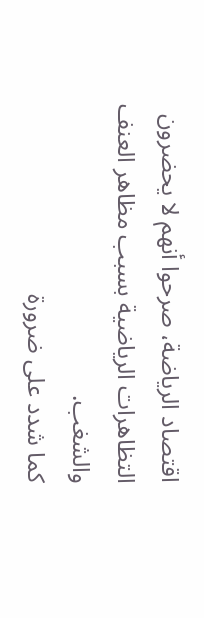اقتصاد الرياضة، صرحوا أنهم لا يحضرون التظاهرات الرياضية بسبب مظاهر العنف والشغب.
كما شدد على ضرورة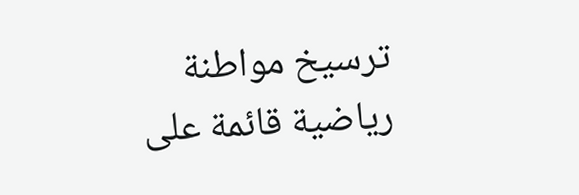ترسيخ مواطنة رياضية قائمة على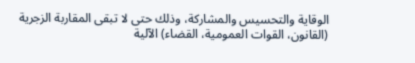الوقاية والتحسيس والمشاركة، وذلك حتى لا تبقى المقاربة الزجرية (القانون، القوات العمومية، القضاء) الآلية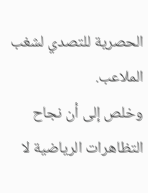الحصرية للتصدي لشغب الملاعب.
وخلص إلى أن نجاح التظاهرات الرياضية لا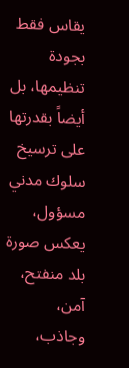يقاس فقط بجودة تنظيمها، بل أيضاً بقدرتها على ترسيخ سلوك مدني مسؤول، يعكس صورة بلد منفتح، آمن، وجاذب،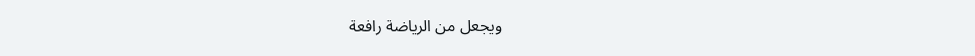ويجعل من الرياضة رافعة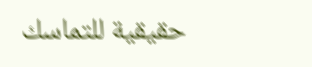حقيقية للتماسك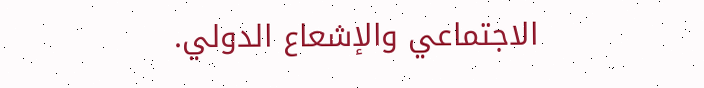الاجتماعي والإشعاع الدولي.